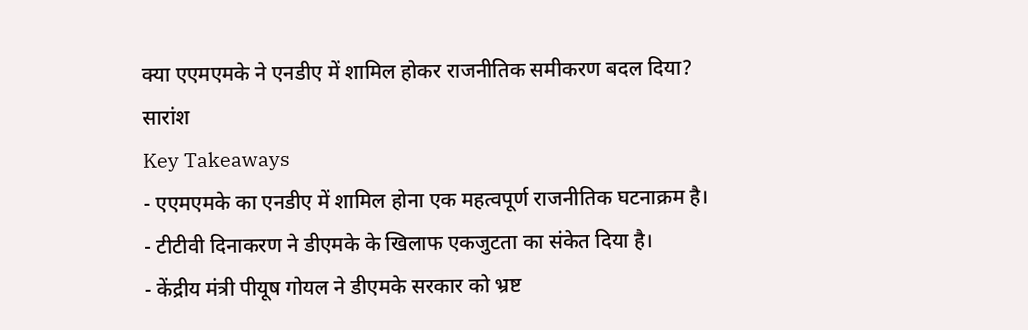क्या एएमएमके ने एनडीए में शामिल होकर राजनीतिक समीकरण बदल दिया?
सारांश
Key Takeaways
- एएमएमके का एनडीए में शामिल होना एक महत्वपूर्ण राजनीतिक घटनाक्रम है।
- टीटीवी दिनाकरण ने डीएमके के खिलाफ एकजुटता का संकेत दिया है।
- केंद्रीय मंत्री पीयूष गोयल ने डीएमके सरकार को भ्रष्ट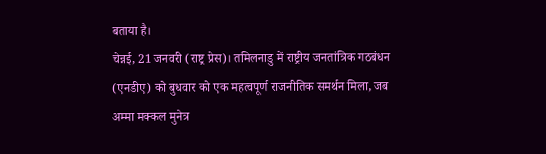बताया है।
चेन्नई, 21 जनवरी (राष्ट्र प्रेस)। तमिलनाडु में राष्ट्रीय जनतांत्रिक गठबंधन (एनडीए) को बुधवार को एक महत्वपूर्ण राजनीतिक समर्थन मिला, जब अम्मा मक्कल मुनेत्र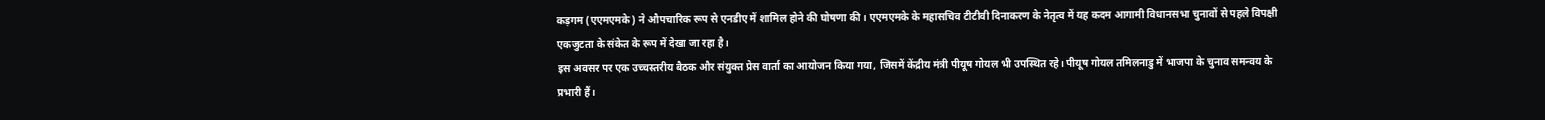कड़गम (एएमएमके) ने औपचारिक रूप से एनडीए में शामिल होने की घोषणा की। एएमएमके के महासचिव टीटीवी दिनाकरण के नेतृत्व में यह कदम आगामी विधानसभा चुनावों से पहले विपक्षी एकजुटता के संकेत के रूप में देखा जा रहा है।
इस अवसर पर एक उच्चस्तरीय बैठक और संयुक्त प्रेस वार्ता का आयोजन किया गया, जिसमें केंद्रीय मंत्री पीयूष गोयल भी उपस्थित रहे। पीयूष गोयल तमिलनाडु में भाजपा के चुनाव समन्वय के प्रभारी हैं।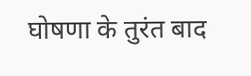घोषणा के तुरंत बाद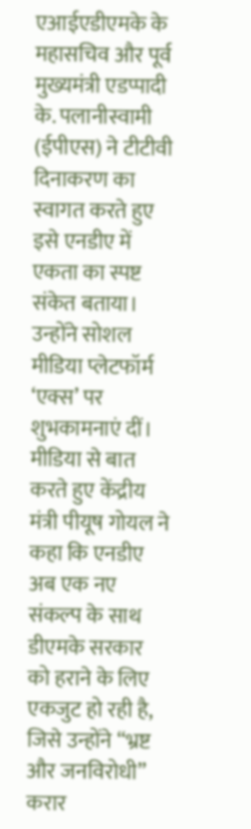एआईएडीएमके के महासचिव और पूर्व मुख्यमंत्री एडप्पादी के. पलानीस्वामी (ईपीएस) ने टीटीवी दिनाकरण का स्वागत करते हुए इसे एनडीए में एकता का स्पष्ट संकेत बताया। उन्होंने सोशल मीडिया प्लेटफॉर्म ‘एक्स’ पर शुभकामनाएं दीं।
मीडिया से बात करते हुए केंद्रीय मंत्री पीयूष गोयल ने कहा कि एनडीए अब एक नए संकल्प के साथ डीएमके सरकार को हराने के लिए एकजुट हो रही है, जिसे उन्होंने “भ्रष्ट और जनविरोधी” करार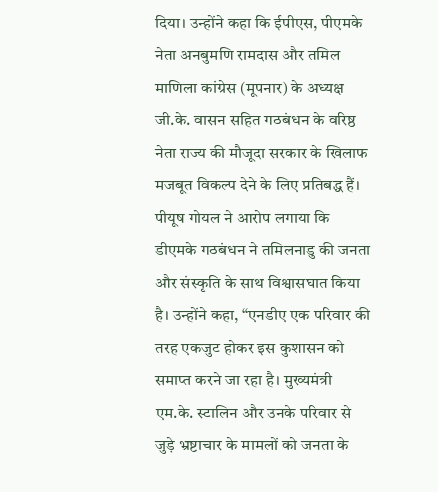दिया। उन्होंने कहा कि ईपीएस, पीएमके नेता अनबुमणि रामदास और तमिल माणिला कांग्रेस (मूपनार) के अध्यक्ष जी.के. वासन सहित गठबंधन के वरिष्ठ नेता राज्य की मौजूदा सरकार के खिलाफ मजबूत विकल्प देने के लिए प्रतिबद्ध हैं।
पीयूष गोयल ने आरोप लगाया कि डीएमके गठबंधन ने तमिलनाडु की जनता और संस्कृति के साथ विश्वासघात किया है। उन्होंने कहा, “एनडीए एक परिवार की तरह एकजुट होकर इस कुशासन को समाप्त करने जा रहा है। मुख्यमंत्री एम.के. स्टालिन और उनके परिवार से जुड़े भ्रष्टाचार के मामलों को जनता के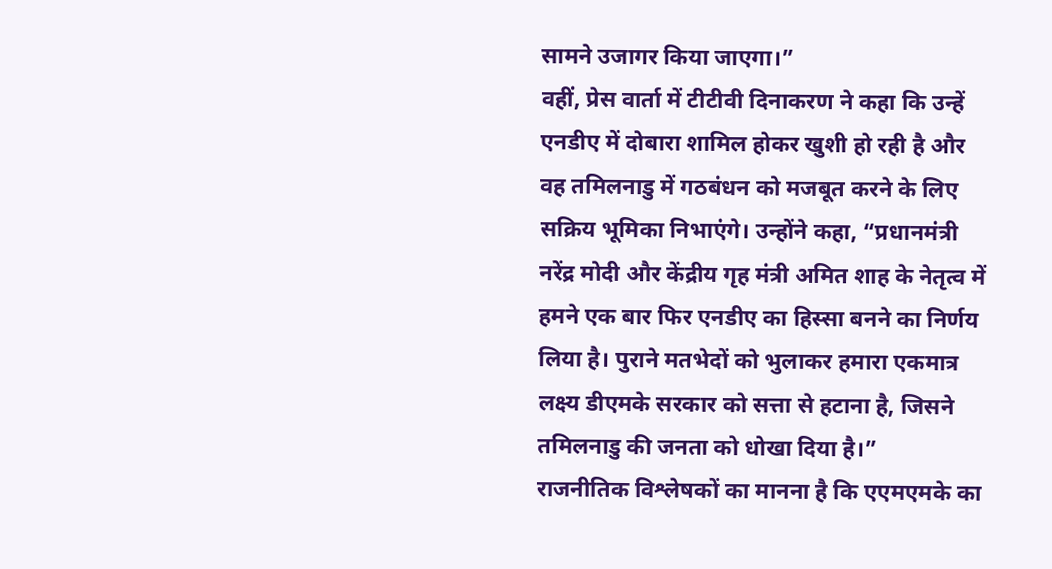सामने उजागर किया जाएगा।”
वहीं, प्रेस वार्ता में टीटीवी दिनाकरण ने कहा कि उन्हें एनडीए में दोबारा शामिल होकर खुशी हो रही है और वह तमिलनाडु में गठबंधन को मजबूत करने के लिए सक्रिय भूमिका निभाएंगे। उन्होंने कहा, “प्रधानमंत्री नरेंद्र मोदी और केंद्रीय गृह मंत्री अमित शाह के नेतृत्व में हमने एक बार फिर एनडीए का हिस्सा बनने का निर्णय लिया है। पुराने मतभेदों को भुलाकर हमारा एकमात्र लक्ष्य डीएमके सरकार को सत्ता से हटाना है, जिसने तमिलनाडु की जनता को धोखा दिया है।”
राजनीतिक विश्लेषकों का मानना है कि एएमएमके का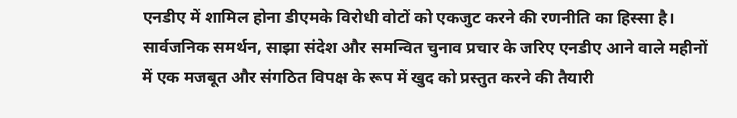एनडीए में शामिल होना डीएमके विरोधी वोटों को एकजुट करने की रणनीति का हिस्सा है। सार्वजनिक समर्थन, साझा संदेश और समन्वित चुनाव प्रचार के जरिए एनडीए आने वाले महीनों में एक मजबूत और संगठित विपक्ष के रूप में खुद को प्रस्तुत करने की तैयारी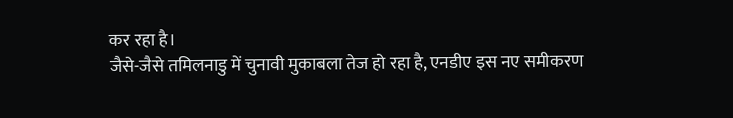कर रहा है।
जैसे-जैसे तमिलनाडु में चुनावी मुकाबला तेज हो रहा है, एनडीए इस नए समीकरण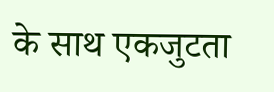के साथ एकजुटता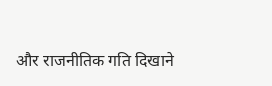और राजनीतिक गति दिखाने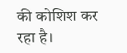की कोशिश कर रहा है।